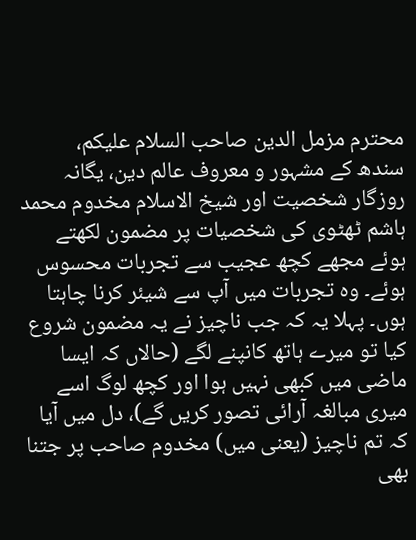محترم مزمل الدین صاحب السلام علیکم،
سندھ کے مشہور و معروف عالم دین، یگانہ روزگار شخصیت اور شیخ الاسلام مخدوم محمد ہاشم ٹھٹوی کی شخصیات پر مضمون لکھتے ہوئے مجھے کچھ عجیب سے تجربات محسوس ہوئے۔ وہ تجربات میں آپ سے شیئر کرنا چاہتا ہوں۔ پہلا یہ کہ جب ناچیز نے یہ مضمون شروع کیا تو میرے ہاتھ کانپنے لگے (حالاں کہ ایسا ماضی میں کبھی نہیں ہوا اور کچھ لوگ اسے میری مبالغہ آرائی تصور کریں گے)، دل میں آیا کہ تم ناچیز (یعنی میں) مخدوم صاحب پر جتنا بھی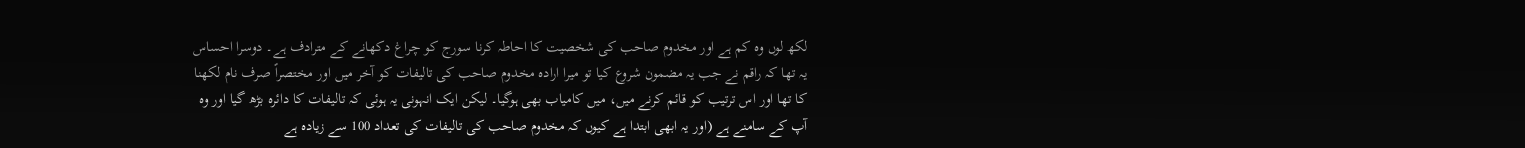لکھ لوں وہ کم ہے اور مخدوم صاحب کی شخصیت کا احاطہ کرنا سورج کو چراغ دکھانے کے مترادف ہے۔ دوسرا احساس یہ تھا کہ راقم نے جب یہ مضمون شروع کیا تو میرا ارادہ مخدوم صاحب کی تالیفات کو آخر میں اور مختصراً صرف نام لکھنا کا تھا اور اس ترتیب کو قائم کرنے میں، میں کامیاب بھی ہوگیا۔ لیکن ایک انہونی یہ ہوئی کہ تالیفات کا دائرہ بڑھ گیا اور وہ آپ کے سامنے ہے (اور یہ ابھی ابتدا ہے کیوں کہ مخدوم صاحب کی تالیفات کی تعداد 100 سے زیادہ ہے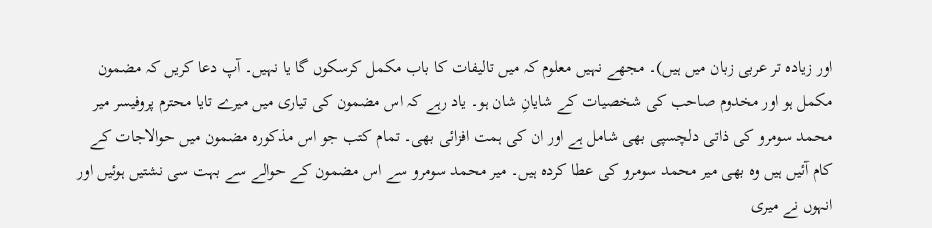اور زیادہ تر عربی زبان میں ہیں)۔ مجھے نہیں معلوم کہ میں تالیفات کا باب مکمل کرسکوں گا یا نہیں۔ آپ دعا کریں کہ مضمون مکمل ہو اور مخدوم صاحب کی شخصیات کے شایانِ شان ہو۔ یاد رہے کہ اس مضمون کی تیاری میں میرے تایا محترم پروفیسر میر محمد سومرو کی ذاتی دلچسپی بھی شامل ہے اور ان کی ہمت افزائی بھی۔ تمام کتب جو اس مذکورہ مضمون میں حوالاجات کے کام آئیں ہیں وہ بھی میر محمد سومرو کی عطا کردہ ہیں۔ میر محمد سومرو سے اس مضمون کے حوالے سے بہت سی نشتیں ہوئیں اور انہوں نے میری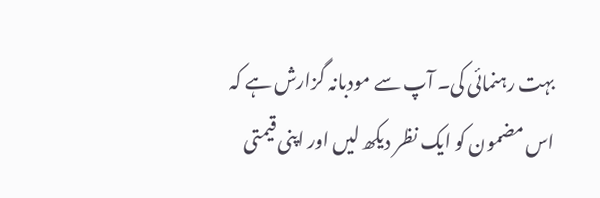بہت رہنمائی کی۔ آپ سے مودبانہ گزارش ہے کہ اس مضمون کو ایک نظر دیکھ لیں اور اپنی قیمتی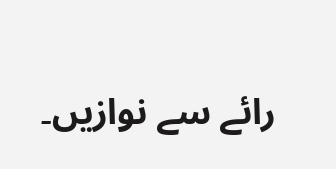رائے سے نوازیں۔